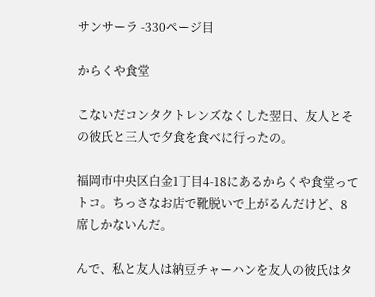サンサーラ -330ページ目

からくや食堂

こないだコンタクトレンズなくした翌日、友人とその彼氏と三人で夕食を食べに行ったの。

福岡市中央区白金1丁目4-18にあるからくや食堂ってトコ。ちっさなお店で靴脱いで上がるんだけど、8席しかないんだ。

んで、私と友人は納豆チャーハンを友人の彼氏はタ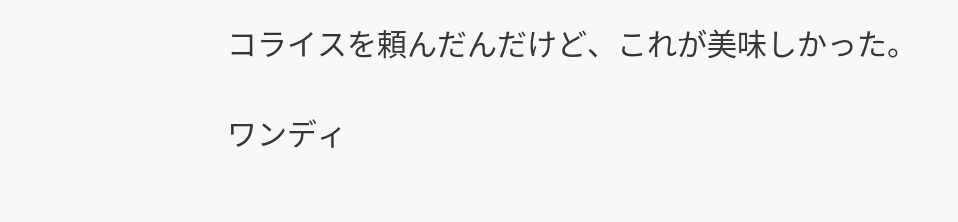コライスを頼んだんだけど、これが美味しかった。

ワンディ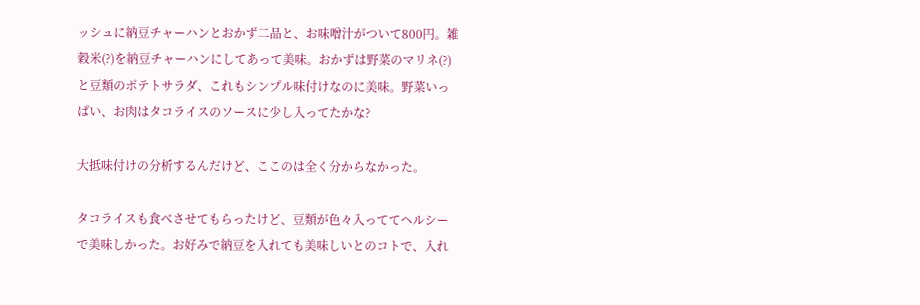ッシュに納豆チャーハンとおかず二品と、お味噌汁がついて800円。雑穀米(?)を納豆チャーハンにしてあって美味。おかずは野菜のマリネ(?)と豆類のポテトサラダ、これもシンプル味付けなのに美味。野菜いっぱい、お肉はタコライスのソースに少し入ってたかな?

大抵味付けの分析するんだけど、ここのは全く分からなかった。

タコライスも食べさせてもらったけど、豆類が色々入っててヘルシーで美味しかった。お好みで納豆を入れても美味しいとのコトで、入れ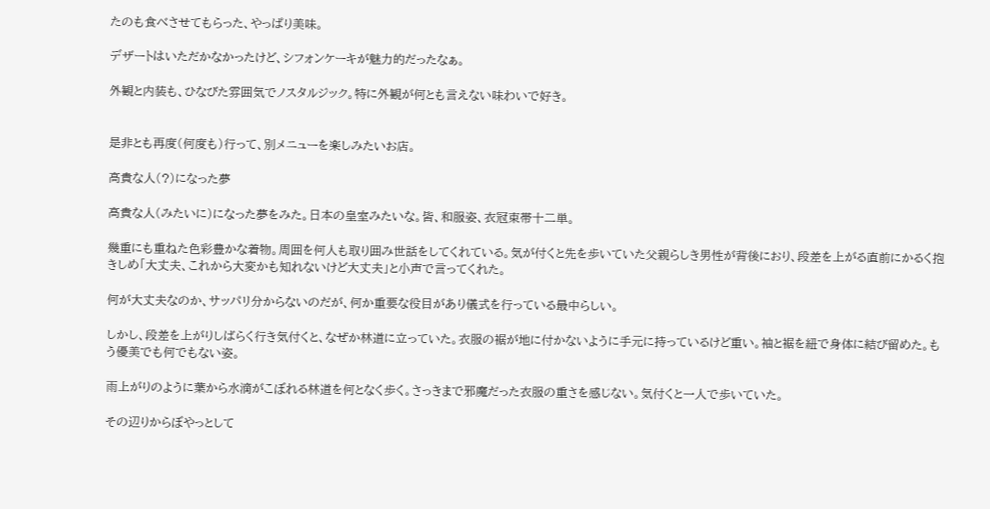たのも食べさせてもらった、やっぱり美味。

デザートはいただかなかったけど、シフォンケーキが魅力的だったなぁ。

外観と内装も、ひなびた雰囲気でノスタルジック。特に外観が何とも言えない味わいで好き。


是非とも再度(何度も)行って、別メニューを楽しみたいお店。

高貴な人(?)になった夢

高貴な人(みたいに)になった夢をみた。日本の皇室みたいな。皆、和服姿、衣冠束帯十二単。

幾重にも重ねた色彩豊かな着物。周囲を何人も取り囲み世話をしてくれている。気が付くと先を歩いていた父親らしき男性が背後におり、段差を上がる直前にかるく抱きしめ「大丈夫、これから大変かも知れないけど大丈夫」と小声で言ってくれた。

何が大丈夫なのか、サッパリ分からないのだが、何か重要な役目があり儀式を行っている最中らしい。

しかし、段差を上がりしばらく行き気付くと、なぜか林道に立っていた。衣服の裾が地に付かないように手元に持っているけど重い。袖と裾を紐で身体に結び留めた。もう優美でも何でもない姿。

雨上がりのように葉から水滴がこぼれる林道を何となく歩く。さっきまで邪魔だった衣服の重さを感じない。気付くと一人で歩いていた。

その辺りからぼやっとして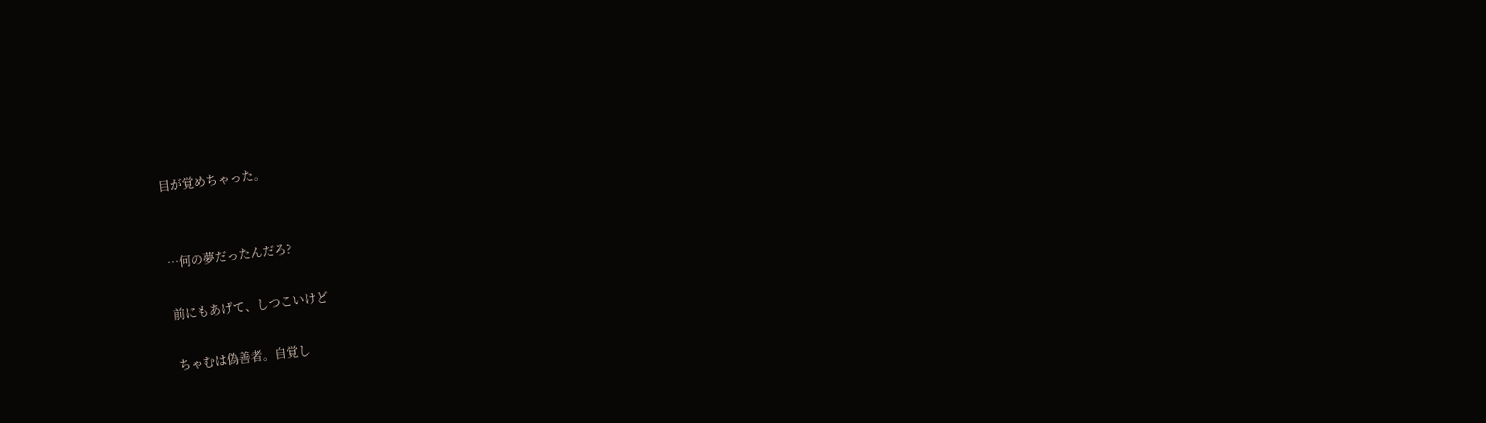目が覚めちゃった。


…何の夢だったんだろ?

前にもあげて、しつこいけど

ちゃむは偽善者。自覚し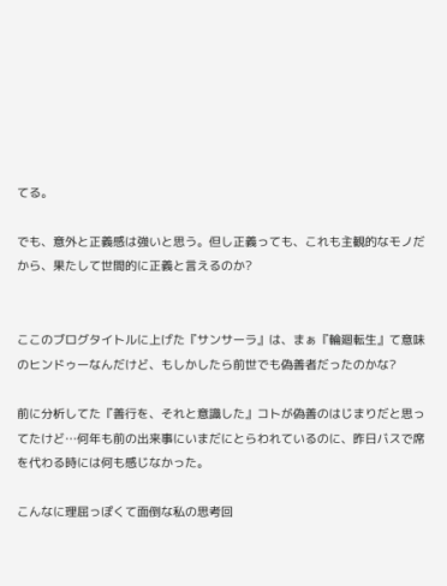てる。

でも、意外と正義感は強いと思う。但し正義っても、これも主観的なモノだから、果たして世間的に正義と言えるのか?


ここのブログタイトルに上げた『サンサーラ』は、まぁ『輪廻転生』て意味のヒンドゥーなんだけど、もしかしたら前世でも偽善者だったのかな?

前に分析してた『善行を、それと意識した』コトが偽善のはじまりだと思ってたけど…何年も前の出来事にいまだにとらわれているのに、昨日バスで席を代わる時には何も感じなかった。

こんなに理屈っぽくて面倒な私の思考回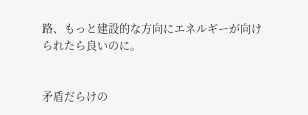路、もっと建設的な方向にエネルギーが向けられたら良いのに。


矛盾だらけの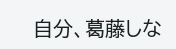自分、葛藤しな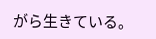がら生きている。